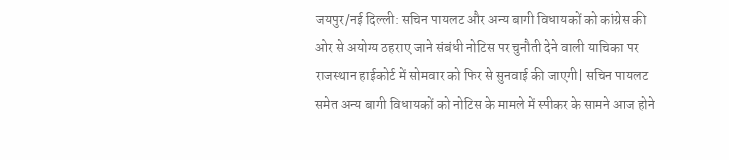जयपुर/नई दिल्ली: सचिन पायलट और अन्य बागी विधायकों को कांग्रेस की ओर से अयोग्य ठहराए जाने संबंधी नोटिस पर चुनौती देने वाली याचिका पर राजस्थान हाईकोर्ट में सोमवार को फिर से सुनवाई की जाएगी| सचिन पायलट समेत अन्य बागी विधायकों को नोटिस के मामले में स्पीकर के सामने आज होने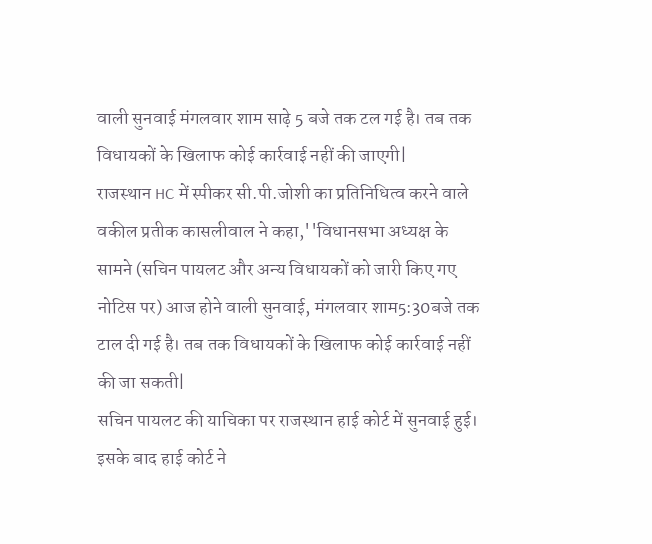वाली सुनवाई मंगलवार शाम साढ़े 5 बजे तक टल गई है। तब तक विधायकों के खिलाफ कोई कार्रवाई नहीं की जाएगी|
राजस्थान HC में स्पीकर सी.पी.जोशी का प्रतिनिधित्व करने वाले वकील प्रतीक कासलीवाल ने कहा,''विधानसभा अध्यक्ष के सामने (सचिन पायलट और अन्य विधायकों को जारी किए गए नोटिस पर) आज होने वाली सुनवाई, मंगलवार शाम5:30बजे तक टाल दी गई है। तब तक विधायकों के खिलाफ कोई कार्रवाई नहीं की जा सकती|
सचिन पायलट की याचिका पर राजस्थान हाई कोर्ट में सुनवाई हुई। इसके बाद हाई कोर्ट ने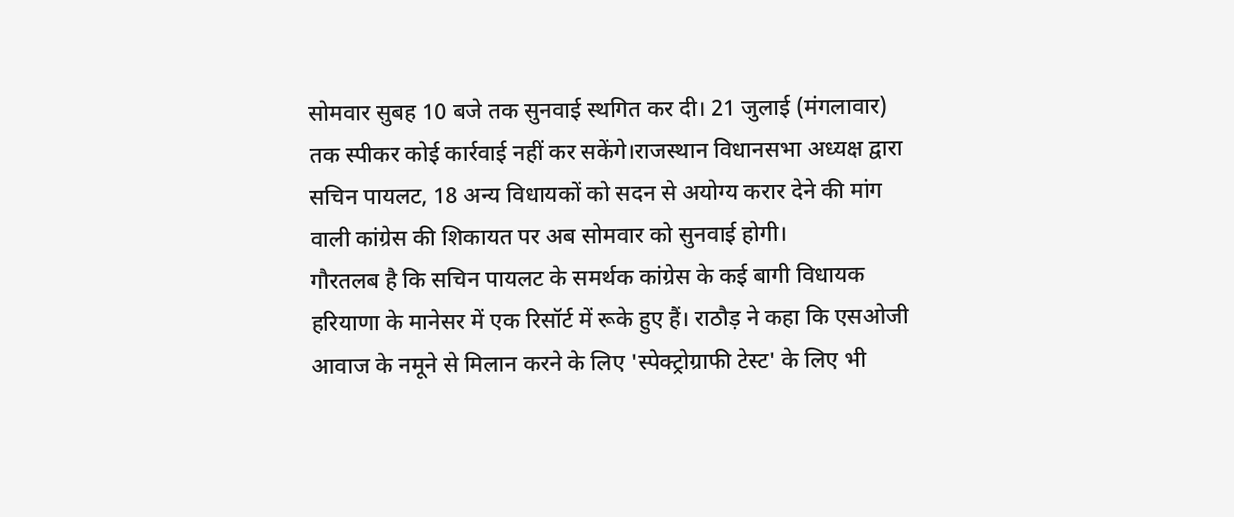सोमवार सुबह 10 बजे तक सुनवाई स्थगित कर दी। 21 जुलाई (मंगलावार) तक स्पीकर कोई कार्रवाई नहीं कर सकेंगे।राजस्थान विधानसभा अध्यक्ष द्वारा सचिन पायलट, 18 अन्य विधायकों को सदन से अयोग्य करार देने की मांग वाली कांग्रेस की शिकायत पर अब सोमवार को सुनवाई होगी।
गौरतलब है कि सचिन पायलट के समर्थक कांग्रेस के कई बागी विधायक हरियाणा के मानेसर में एक रिसॉर्ट में रूके हुए हैं। राठौड़ ने कहा कि एसओजी आवाज के नमूने से मिलान करने के लिए 'स्पेक्ट्रोग्राफी टेस्ट' के लिए भी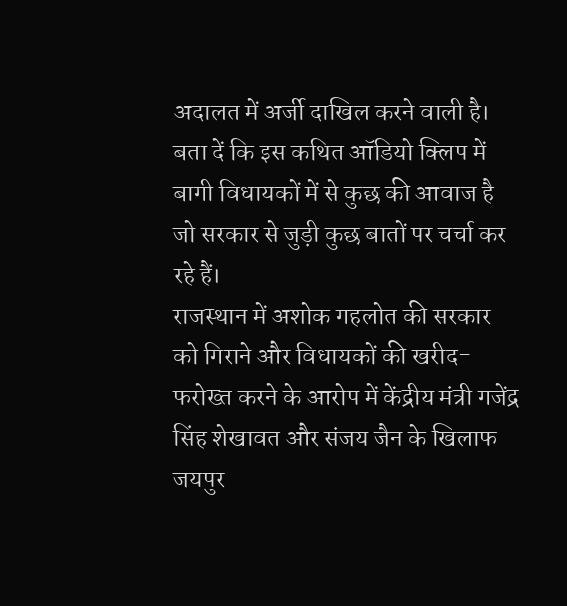अदालत में अर्जी दाखिल करने वाली है। बता दें कि इस कथित ऑडियो क्लिप में बागी विधायकों में से कुछ की आवाज है जो सरकार से जुड़ी कुछ बातों पर चर्चा कर रहे हैं।
राजस्थान में अशोक गहलोत की सरकार को गिराने और विधायकों की खरीद-फरोख्त करने के आरोप में केंद्रीय मंत्री गजेंद्र सिंह शेखावत और संजय जैन के खिलाफ जयपुर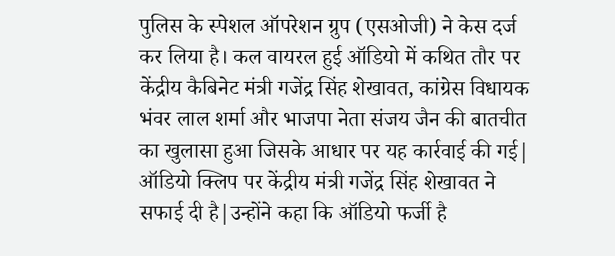पुलिस के स्पेशल ऑपरेशन ग्रुप (एसओजी) ने केस दर्ज कर लिया है। कल वायरल हुई ऑडियो में कथित तौर पर केंद्रीय कैबिनेट मंत्री गजेंद्र सिंह शेखावत, कांग्रेस विधायक भंवर लाल शर्मा और भाजपा नेता संजय जैन की बातचीत का खुलासा हुआ जिसके आधार पर यह कार्रवाई की गई|
ऑडियो क्लिप पर केंद्रीय मंत्री गजेंद्र सिंह शेखावत ने सफाई दी है|उन्होंने कहा कि ऑडियो फर्जी है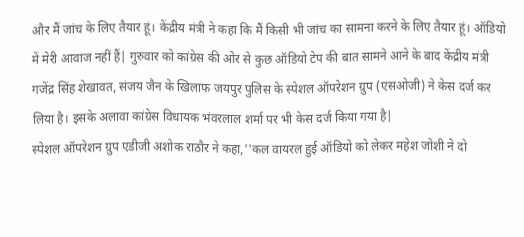और मैं जांच के लिए तैयार हूं। केंद्रीय मंत्री ने कहा कि मैं किसी भी जांच का सामना करने के लिए तैयार हूं। ऑडियो में मेरी आवाज नहीं हैं| गुरुवार को कांग्रेस की ओर से कुछ ऑडियो टेप की बात सामने आने के बाद केंद्रीय मंत्री गजेंद्र सिंह शेखावत, संजय जैन के खिलाफ जयपुर पुलिस के स्पेशल ऑपरेशन ग्रुप (एसओजी) ने केस दर्ज कर लिया है। इसके अलावा कांग्रेस विधायक भंवरलाल शर्मा पर भी केस दर्ज किया गया है|
स्पेशल ऑपरेशन ग्रुप एडीजी अशोक राठौर ने कहा,''कल वायरल हुई ऑडियो को लेकर महेश जोशी ने दो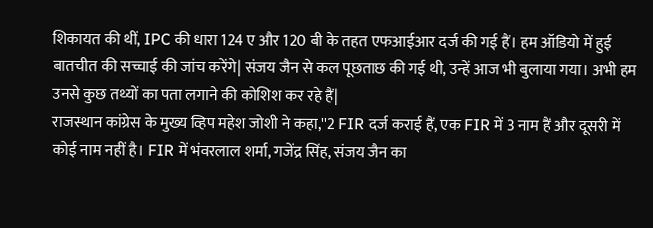शिकायत की थीं, IPC की धारा 124 ए और 120 बी के तहत एफआईआर दर्ज की गई हैं। हम ऑडियो में हुई बातचीत की सच्चाई की जांच करेंगे| संजय जैन से कल पूछताछ की गई थी, उन्हें आज भी बुलाया गया। अभी हम उनसे कुछ तथ्यों का पता लगाने की कोशिश कर रहे हैं|
राजस्थान कांग्रेस के मुख्य व्हिप महेश जोशी ने कहा,''2 FIR दर्ज कराई हैं, एक FIR में 3 नाम हैं और दूसरी में कोई नाम नहीं है। FIR में भंवरलाल शर्मा, गजेंद्र सिंह, संजय जैन का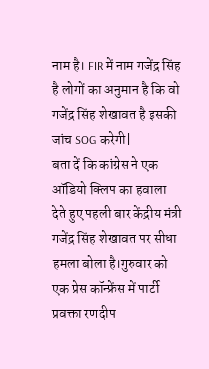नाम है। FIR में नाम गजेंद्र सिंह है लोगों का अनुमान है कि वो गजेंद्र सिंह शेखावत है इसकी जांच SOG करेगी|
बता दें कि कांग्रेस ने एक ऑडियो क्लिप का हवाला देते हुए पहली बार केंद्रीय मंत्री गजेंद्र सिंह शेखावत पर सीधा हमला बोला है।गुरुवार को एक प्रेस कॉन्फ्रेंस में पार्टी प्रवक्ता रणदीप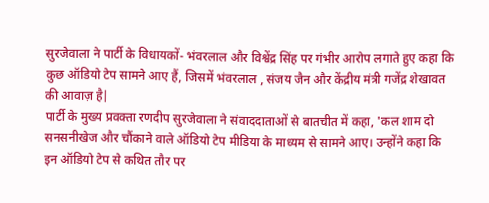सुरजेवाला ने पार्टी के विधायकों- भंवरलाल और विश्वेंद्र सिंह पर गंभीर आरोप लगाते हुए कहा कि कुछ ऑडियो टेप सामने आए हैं, जिसमें भंवरलाल , संजय जैन और केंद्रीय मंत्री गजेंद्र शेखावत की आवाज़ है|
पार्टी के मुख्य प्रवक्ता रणदीप सुरजेवाला ने संवाददाताओं से बातचीत में कहा, 'कल शाम दो सनसनीखेज और चौंकाने वाले ऑडियो टेप मीडिया के माध्यम से सामने आए। उन्होंने कहा कि इन ऑडियो टेप से कथित तौर पर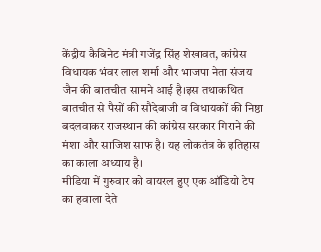केंद्रीय कैबिनेट मंत्री गजेंद्र सिंह शेखावत, कांग्रेस विधायक भंवर लाल शर्मा और भाजपा नेता संजय जैन की बातचीत सामने आई है।इस तथाकथित बातचीत से पैसों की सौदेबाजी व विधायकों की निष्ठा बदलवाकर राजस्थान की कांग्रेस सरकार गिराने की मंशा और साजिश साफ है। यह लोकतंत्र के इतिहास का काला अध्याय है।
मीडिया में गुरुवार को वायरल हुए एक ऑडियो टेप का हवाला देते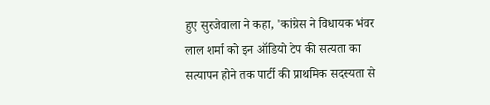हुए सुरजेवाला ने कहा, 'कांग्रेस ने विधायक भंवर लाल शर्मा को इन ऑडियो टेप की सत्यता का सत्यापन होने तक पार्टी की प्राथमिक सदस्यता से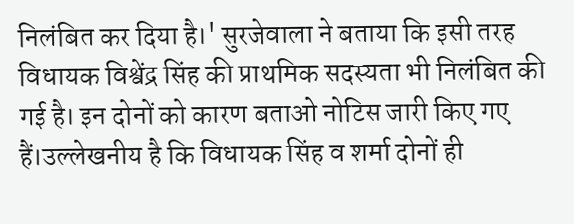निलंबित कर दिया है।' सुरजेवाला ने बताया कि इसी तरह विधायक विश्वेंद्र सिंह की प्राथमिक सदस्यता भी निलंबित की गई है। इन दोनों को कारण बताओ नोटिस जारी किए गए हैं।उल्लेखनीय है कि विधायक सिंह व शर्मा दोनों ही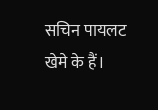सचिन पायलट खेमे के हैं।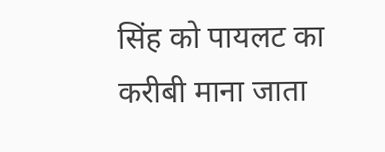सिंह को पायलट का करीबी माना जाता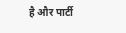है और पार्टी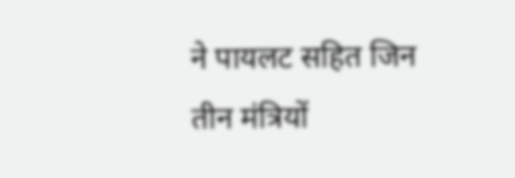ने पायलट सहित जिन तीन मंत्रियों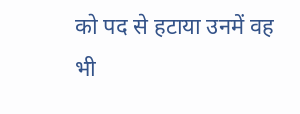को पद से हटाया उनमें वह भी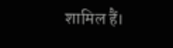शामिल हैं।